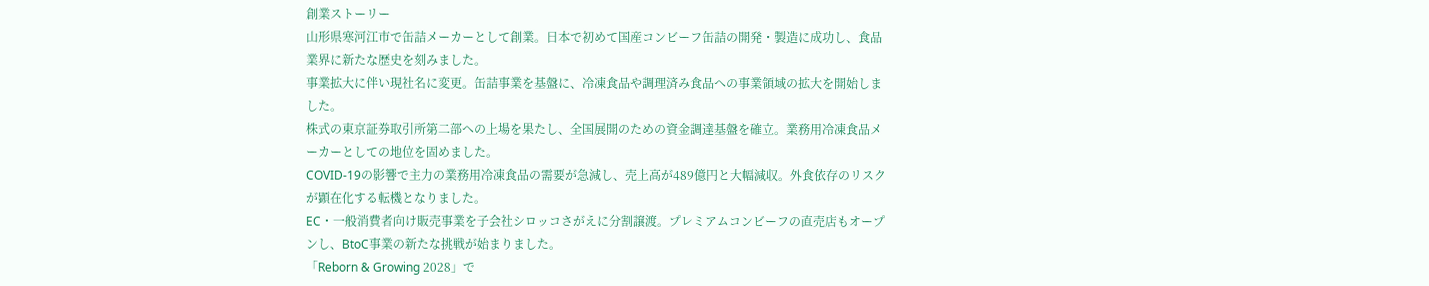創業ストーリー
山形県寒河江市で缶詰メーカーとして創業。日本で初めて国産コンビーフ缶詰の開発・製造に成功し、食品業界に新たな歴史を刻みました。
事業拡大に伴い現社名に変更。缶詰事業を基盤に、冷凍食品や調理済み食品への事業領域の拡大を開始しました。
株式の東京証券取引所第二部への上場を果たし、全国展開のための資金調達基盤を確立。業務用冷凍食品メーカーとしての地位を固めました。
COVID-19の影響で主力の業務用冷凍食品の需要が急減し、売上高が489億円と大幅減収。外食依存のリスクが顕在化する転機となりました。
EC・一般消費者向け販売事業を子会社シロッコさがえに分割譲渡。プレミアムコンビーフの直売店もオープンし、BtoC事業の新たな挑戦が始まりました。
「Reborn & Growing 2028」で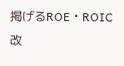掲げるROE・ROIC改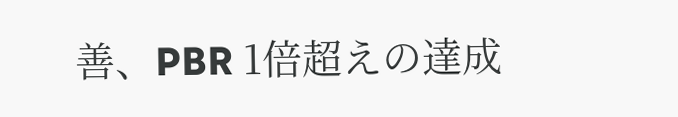善、PBR 1倍超えの達成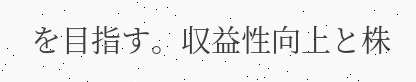を目指す。収益性向上と株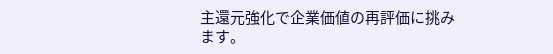主還元強化で企業価値の再評価に挑みます。